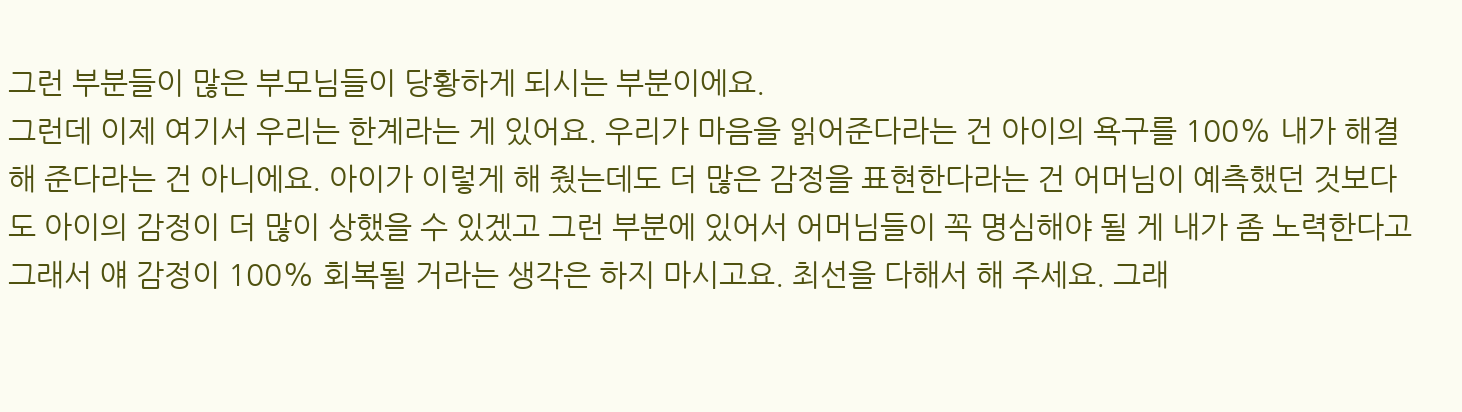그런 부분들이 많은 부모님들이 당황하게 되시는 부분이에요.
그런데 이제 여기서 우리는 한계라는 게 있어요. 우리가 마음을 읽어준다라는 건 아이의 욕구를 100% 내가 해결해 준다라는 건 아니에요. 아이가 이렇게 해 줬는데도 더 많은 감정을 표현한다라는 건 어머님이 예측했던 것보다도 아이의 감정이 더 많이 상했을 수 있겠고 그런 부분에 있어서 어머님들이 꼭 명심해야 될 게 내가 좀 노력한다고 그래서 얘 감정이 100% 회복될 거라는 생각은 하지 마시고요. 최선을 다해서 해 주세요. 그래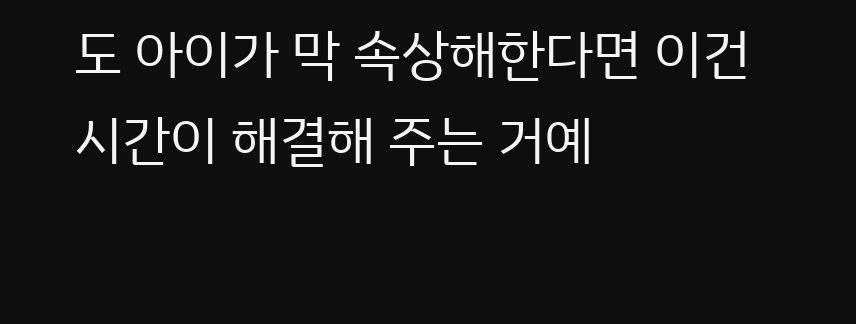도 아이가 막 속상해한다면 이건 시간이 해결해 주는 거예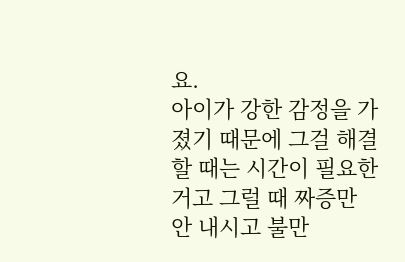요.
아이가 강한 감정을 가졌기 때문에 그걸 해결할 때는 시간이 필요한 거고 그럴 때 짜증만 안 내시고 불만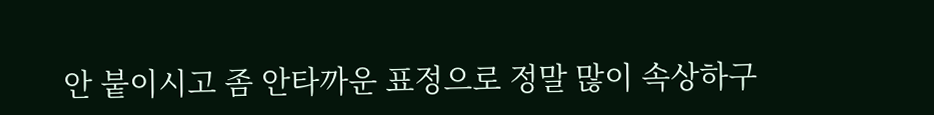안 붙이시고 좀 안타까운 표정으로 정말 많이 속상하구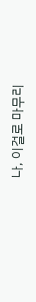나, 이걸로 마무리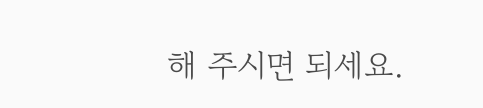해 주시면 되세요.